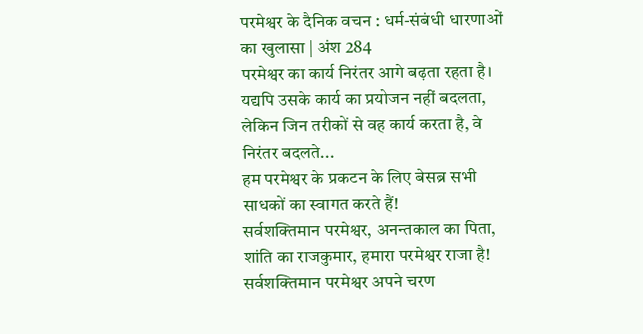परमेश्वर के दैनिक वचन : धर्म-संबंधी धारणाओं का खुलासा | अंश 284
परमेश्वर का कार्य निरंतर आगे बढ़ता रहता है। यद्यपि उसके कार्य का प्रयोजन नहीं बदलता, लेकिन जिन तरीकों से वह कार्य करता है, वे निरंतर बदलते...
हम परमेश्वर के प्रकटन के लिए बेसब्र सभी साधकों का स्वागत करते हैं!
सर्वशक्तिमान परमेश्वर, अनन्तकाल का पिता, शांति का राजकुमार, हमारा परमेश्वर राजा है! सर्वशक्तिमान परमेश्वर अपने चरण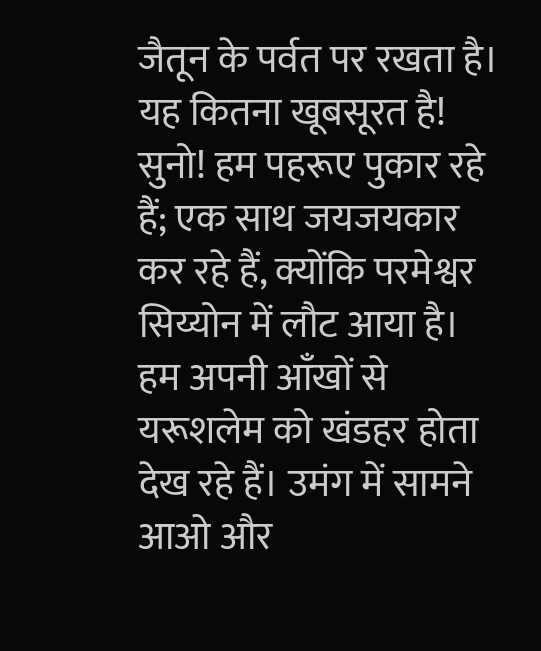जैतून के पर्वत पर रखता है। यह कितना खूबसूरत है! सुनो! हम पहरूए पुकार रहे हैं; एक साथ जयजयकार कर रहे हैं, क्योंकि परमेश्वर सिय्योन में लौट आया है। हम अपनी आँखों से यरूशलेम को खंडहर होता देख रहे हैं। उमंग में सामने आओ और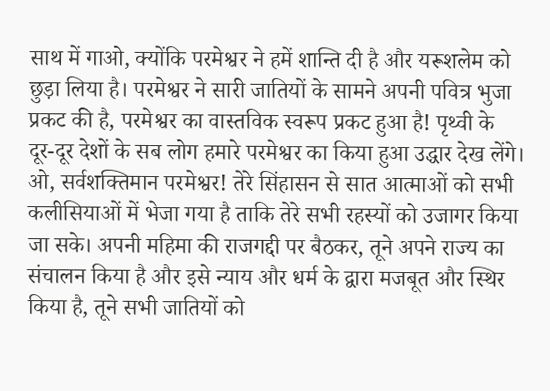साथ में गाओ, क्योंकि परमेश्वर ने हमें शान्ति दी है और यरूशलेम को छुड़ा लिया है। परमेश्वर ने सारी जातियों के सामने अपनी पवित्र भुजा प्रकट की है, परमेश्वर का वास्तविक स्वरूप प्रकट हुआ है! पृथ्वी के दूर-दूर देशों के सब लोग हमारे परमेश्वर का किया हुआ उद्धार देख लेंगे।
ओ, सर्वशक्तिमान परमेश्वर! तेरे सिंहासन से सात आत्माओं को सभी कलीसियाओं में भेजा गया है ताकि तेरे सभी रहस्यों को उजागर किया जा सके। अपनी महिमा की राजगद्दी पर बैठकर, तूने अपने राज्य का संचालन किया है और इसे न्याय और धर्म के द्वारा मजबूत और स्थिर किया है, तूने सभी जातियों को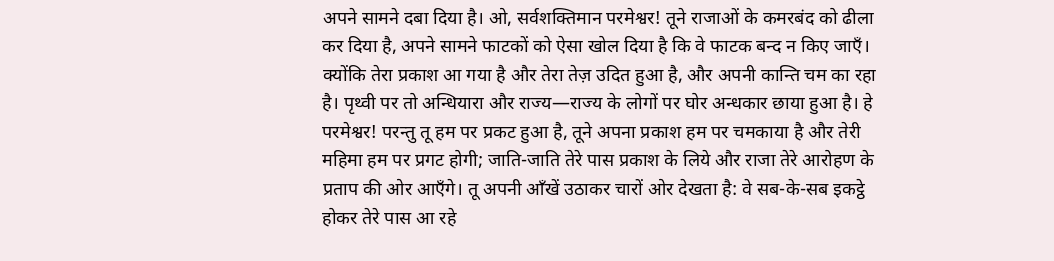अपने सामने दबा दिया है। ओ, सर्वशक्तिमान परमेश्वर! तूने राजाओं के कमरबंद को ढीला कर दिया है, अपने सामने फाटकों को ऐसा खोल दिया है कि वे फाटक बन्द न किए जाएँ। क्योंकि तेरा प्रकाश आ गया है और तेरा तेज़ उदित हुआ है, और अपनी कान्ति चम का रहा है। पृथ्वी पर तो अन्धियारा और राज्य—राज्य के लोगों पर घोर अन्धकार छाया हुआ है। हे परमेश्वर! परन्तु तू हम पर प्रकट हुआ है, तूने अपना प्रकाश हम पर चमकाया है और तेरी महिमा हम पर प्रगट होगी; जाति-जाति तेरे पास प्रकाश के लिये और राजा तेरे आरोहण के प्रताप की ओर आएँगे। तू अपनी आँखें उठाकर चारों ओर देखता है: वे सब-के-सब इकट्ठे होकर तेरे पास आ रहे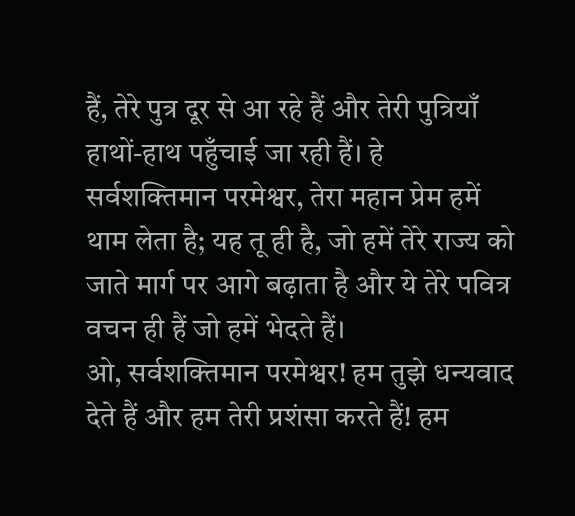हैं, तेरे पुत्र दूर से आ रहे हैं और तेरी पुत्रियाँ हाथों-हाथ पहुँचाई जा रही हैं। हे सर्वशक्तिमान परमेश्वर, तेरा महान प्रेम हमें थाम लेता है; यह तू ही है, जो हमें तेरे राज्य को जाते मार्ग पर आगे बढ़ाता है और ये तेरे पवित्र वचन ही हैं जो हमें भेदते हैं।
ओ, सर्वशक्तिमान परमेश्वर! हम तुझे धन्यवाद देते हैं और हम तेरी प्रशंसा करते हैं! हम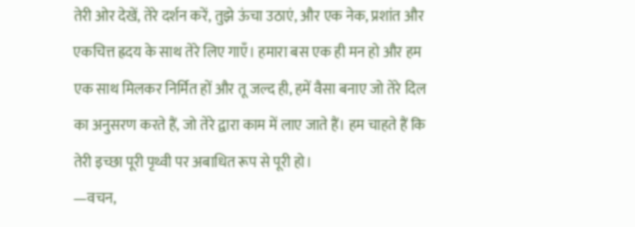तेरी ओर देखें, तेरे दर्शन करें, तुझे ऊंचा उठाएं, और एक नेक, प्रशांत और एकचित्त ह्रदय के साथ तेरे लिए गाएँ। हमारा बस एक ही मन हो और हम एक साथ मिलकर निर्मित हों और तू जल्द ही, हमें वैसा बनाए जो तेरे दिल का अनुसरण करते हैं, जो तेरे द्वारा काम में लाए जाते हैं। हम चाहते हैं कि तेरी इच्छा पूरी पृथ्वी पर अबाधित रूप से पूरी हो।
—वचन,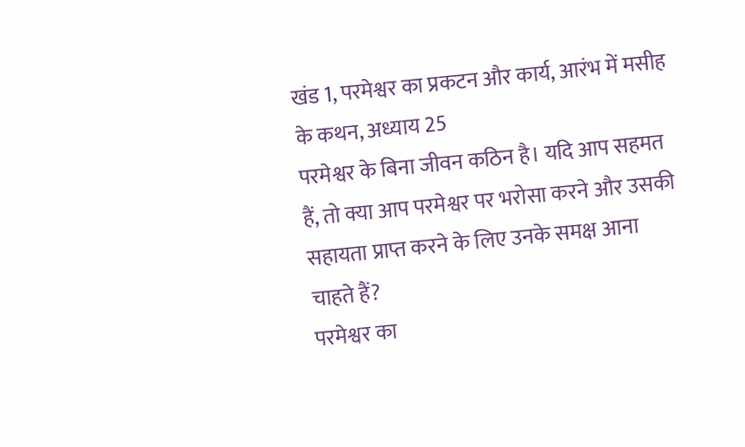खंड 1, परमेश्वर का प्रकटन और कार्य, आरंभ में मसीह के कथन, अध्याय 25
परमेश्वर के बिना जीवन कठिन है। यदि आप सहमत हैं, तो क्या आप परमेश्वर पर भरोसा करने और उसकी सहायता प्राप्त करने के लिए उनके समक्ष आना चाहते हैं?
परमेश्वर का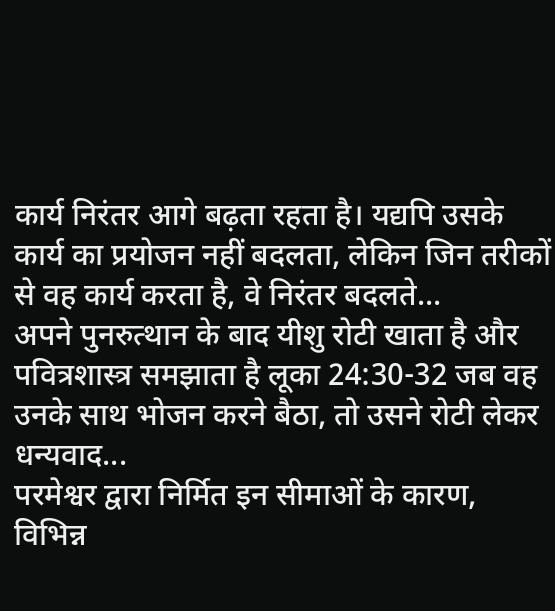कार्य निरंतर आगे बढ़ता रहता है। यद्यपि उसके कार्य का प्रयोजन नहीं बदलता, लेकिन जिन तरीकों से वह कार्य करता है, वे निरंतर बदलते...
अपने पुनरुत्थान के बाद यीशु रोटी खाता है और पवित्रशास्त्र समझाता है लूका 24:30-32 जब वह उनके साथ भोजन करने बैठा, तो उसने रोटी लेकर धन्यवाद...
परमेश्वर द्वारा निर्मित इन सीमाओं के कारण, विभिन्न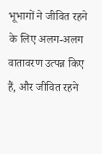भूभागों ने जीवित रहने के लिए अलग-अलग वातावरण उत्पन्न किए हैं, और जीवित रहने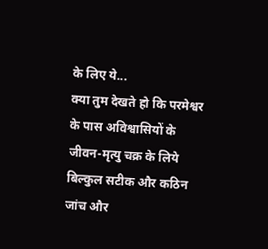के लिए ये...
क्या तुम देखते हो कि परमेश्वर के पास अविश्वासियों के जीवन-मृत्यु चक्र के लिये बिल्कुल सटीक और कठिन जांच और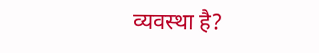व्यवस्था है?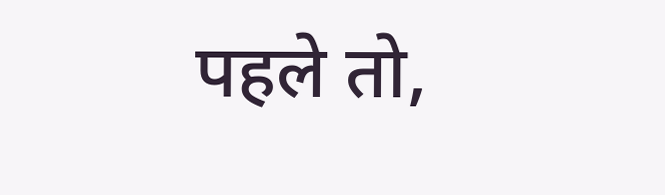पहले तो,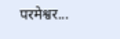परमेश्वर...